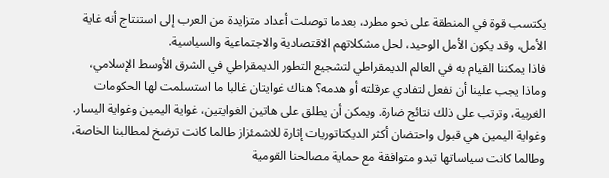يكتسب قوة في المنطقة على نحو مطرد، بعدما توصلت أعداد متزايدة من العرب إلى استنتاج أنه غاية الأمل، وقد يكون الأمل الوحيد، لحل مشكلاتهم الاقتصادية والاجتماعية والسياسية.
فاذا يمكننا القيام به في العالم الديمقراطي لتشجيع التطور الديمقراطي في الشرق الأوسط الإسلامي، وماذا يجب علينا أن نفعل لتفادي عرقلته أو هدمه؟ هناك غوايتان غالبا ما استسلمت لها الحكومات الغربية، وترتب على ذلك نتائج ضارة. ويمكن أن يطلق على هاتين الغوايتين، غواية اليمين وغواية اليسار. وغواية اليمين هي قبول واحتضان أكثر الديكتاتوريات إثارة للاشمئزاز طالما كانت ترضخ لمطالبنا الخاصة، وطالما كانت سياساتها تبدو متوافقة مع حماية مصالحنا القومية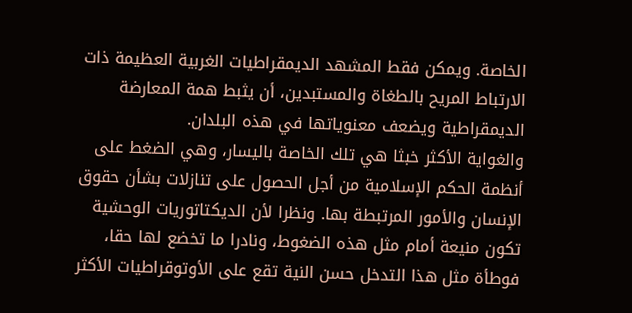الخاصة. ويمكن فقط المشهد الديمقراطيات الغربية العظيمة ذات الارتباط المريح بالطغاة والمستبدين، أن يثبط همة المعارضة الديمقراطية ويضعف معنوياتها في هذه البلدان.
والغواية الأكثر خبثا هي تلك الخاصة باليسار، وهي الضغط على أنظمة الحكم الإسلامية من أجل الحصول على تنازلات بشأن حقوق الإنسان والأمور المرتبطة بها. ونظرا لأن الديكتاتوريات الوحشية تكون منيعة أمام مثل هذه الضغوط، ونادرا ما تخضع لها حقا، فوطأة مثل هذا التدخل حسن النية تقع على الأوتوقراطيات الأكثر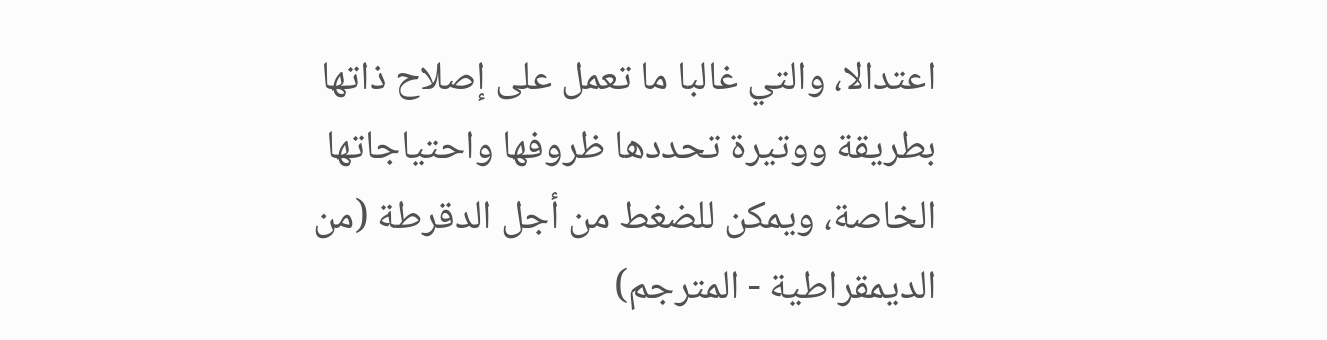اعتدالا، والتي غالبا ما تعمل على إصلاح ذاتها بطريقة ووتيرة تحددها ظروفها واحتياجاتها الخاصة، ويمكن للضغط من أجل الدقرطة (من الديمقراطية - المترجم)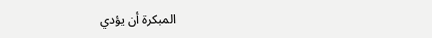المبكرة أن يؤدي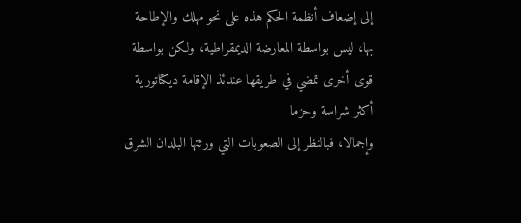إلى إضعاف أنظمة الحكم هذه على نحو مهلك والإطاحة بها، ليس بواسطة المعارضة الديمقراطية، ولكن بواسطة قوى أخرى تمضي في طريقها عندئذ الإقامة ديكتاتورية أكثر شراسة وحزما
وإجمالا، فبالنظر إلى الصعوبات التي ورثتها البلدان الشرق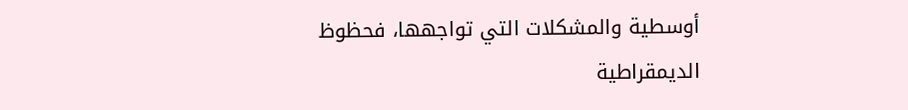أوسطية والمشكلات التي تواجهها، فحظوظ الديمقراطية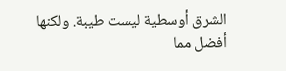الشرق أوسطية ليست طيبة. ولكنها أفضل مما